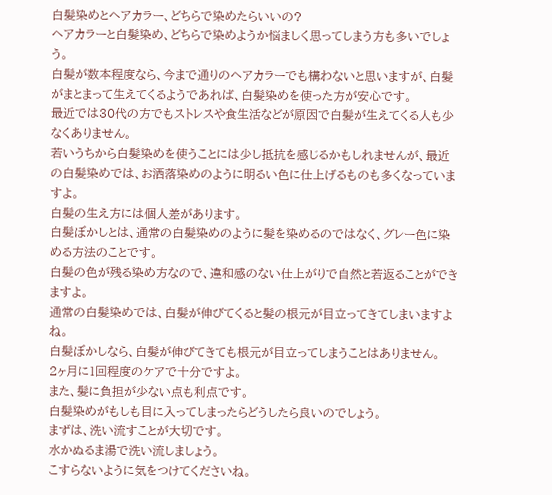白髪染めとヘアカラー、どちらで染めたらいいの?
ヘアカラーと白髪染め、どちらで染めようか悩ましく思ってしまう方も多いでしょう。
白髪が数本程度なら、今まで通りのヘアカラーでも構わないと思いますが、白髪がまとまって生えてくるようであれば、白髪染めを使った方が安心です。
最近では30代の方でもストレスや食生活などが原因で白髪が生えてくる人も少なくありません。
若いうちから白髪染めを使うことには少し抵抗を感じるかもしれませんが、最近の白髪染めでは、お洒落染めのように明るい色に仕上げるものも多くなっていますよ。
白髪の生え方には個人差があります。
白髪ぼかしとは、通常の白髪染めのように髪を染めるのではなく、グレー色に染める方法のことです。
白髪の色が残る染め方なので、違和感のない仕上がりで自然と若返ることができますよ。
通常の白髪染めでは、白髪が伸びてくると髪の根元が目立ってきてしまいますよね。
白髪ぼかしなら、白髪が伸びてきても根元が目立ってしまうことはありません。
2ヶ月に1回程度のケアで十分ですよ。
また、髪に負担が少ない点も利点です。
白髪染めがもしも目に入ってしまったらどうしたら良いのでしょう。
まずは、洗い流すことが大切です。
水かぬるま湯で洗い流しましょう。
こすらないように気をつけてくださいね。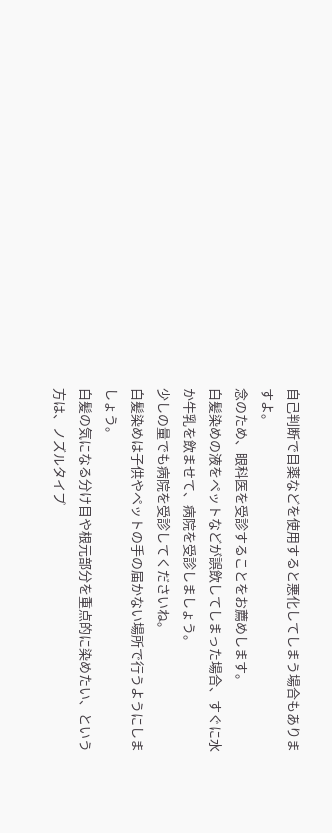自己判断で目薬などを使用すると悪化してしまう場合もありますよ。
念のため、眼科医を受診することをお薦めします。
白髪染めの液をペットなどが誤飲してしまった場合、すぐに水か牛乳を飲ませて、病院を受診しましょう。
少しの量でも病院を受診してくださいね。
白髪染めは子供やペットの手の届かない場所で行うようにしましょう。
白髪の気になる分け目や根元部分を重点的に染めたい、という方は、ノズルタイプ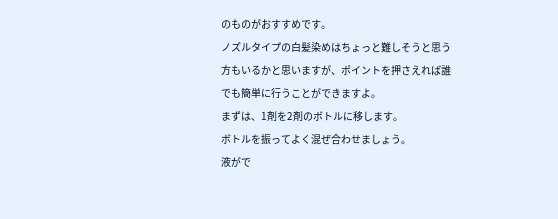のものがおすすめです。
ノズルタイプの白髪染めはちょっと難しそうと思う方もいるかと思いますが、ポイントを押さえれば誰でも簡単に行うことができますよ。
まずは、1剤を2剤のボトルに移します。
ボトルを振ってよく混ぜ合わせましょう。
液がで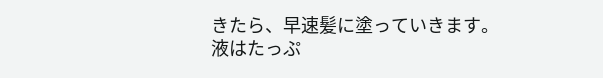きたら、早速髪に塗っていきます。
液はたっぷ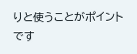りと使うことがポイントです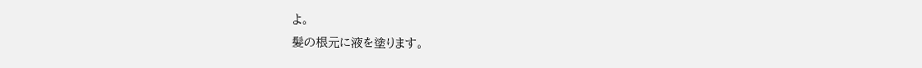よ。
髪の根元に液を塗ります。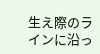生え際のラインに沿っ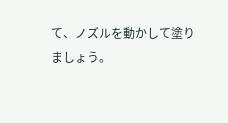て、ノズルを動かして塗りましょう。